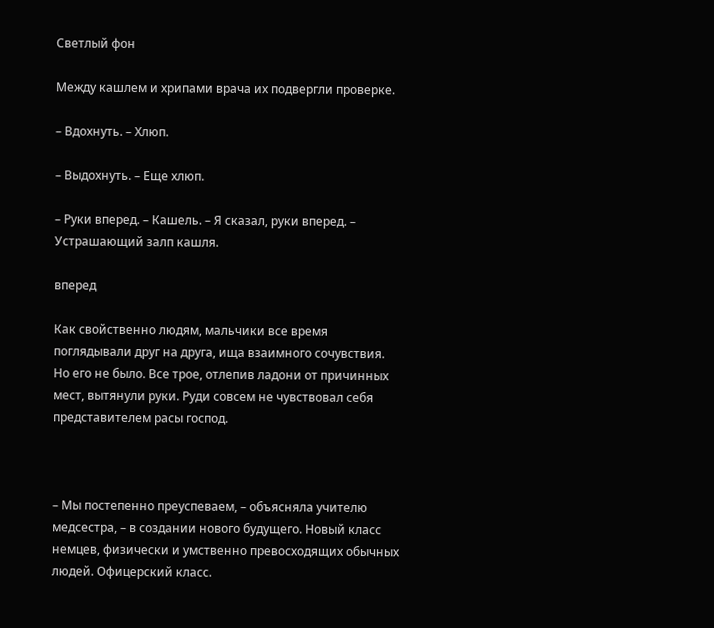Светлый фон

Между кашлем и хрипами врача их подвергли проверке.

– Вдохнуть. – Хлюп.

– Выдохнуть. – Еще хлюп.

– Руки вперед. – Кашель. – Я сказал, руки вперед. – Устрашающий залп кашля.

вперед

Как свойственно людям, мальчики все время поглядывали друг на друга, ища взаимного сочувствия. Но его не было. Все трое, отлепив ладони от причинных мест, вытянули руки. Руди совсем не чувствовал себя представителем расы господ.



– Мы постепенно преуспеваем, – объясняла учителю медсестра, – в создании нового будущего. Новый класс немцев, физически и умственно превосходящих обычных людей. Офицерский класс.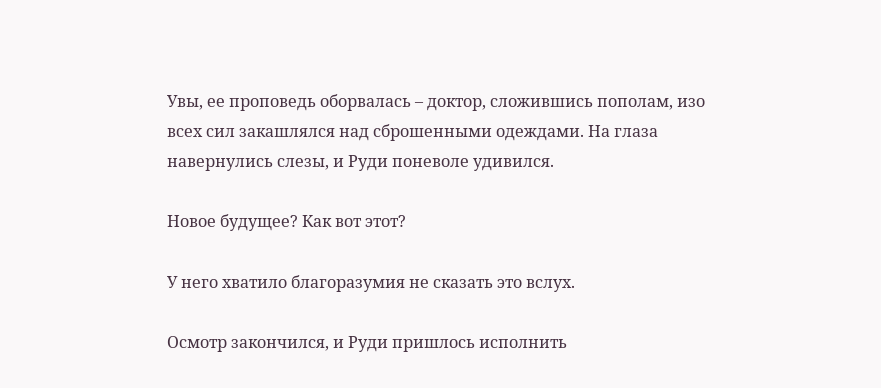Увы, ее проповедь оборвалась – доктор, сложившись пополам, изо всех сил закашлялся над сброшенными одеждами. На глаза навернулись слезы, и Руди поневоле удивился.

Новое будущее? Как вот этот?

У него хватило благоразумия не сказать это вслух.

Осмотр закончился, и Руди пришлось исполнить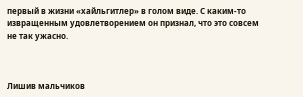первый в жизни «хайльгитлер» в голом виде. С каким-то извращенным удовлетворением он признал, что это совсем не так ужасно.



Лишив мальчиков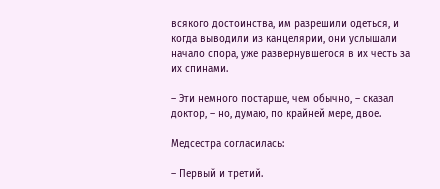всякого достоинства, им разрешили одеться, и когда выводили из канцелярии, они услышали начало спора, уже развернувшегося в их честь за их спинами.

– Эти немного постарше, чем обычно, – сказал доктор, – но, думаю, по крайней мере, двое.

Медсестра согласилась:

– Первый и третий.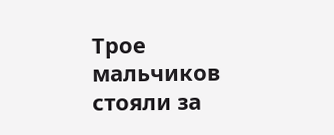Трое мальчиков стояли за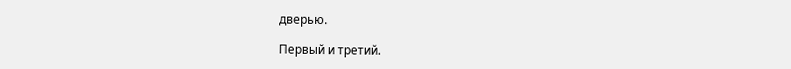дверью.

Первый и третий.